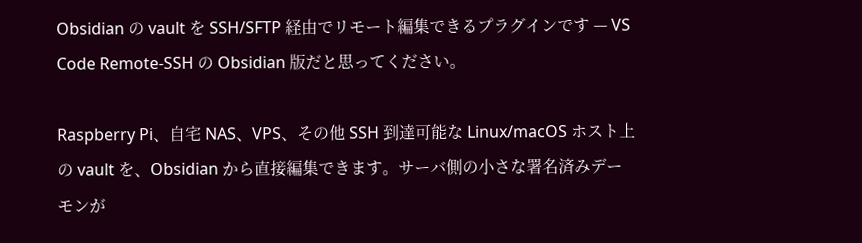Obsidian の vault を SSH/SFTP 経由でリモート編集できるプラグインです — VS Code Remote-SSH の Obsidian 版だと思ってください。

Raspberry Pi、自宅 NAS、VPS、その他 SSH 到達可能な Linux/macOS ホスト上の vault を、Obsidian から直接編集できます。サーバ側の小さな署名済みデーモンが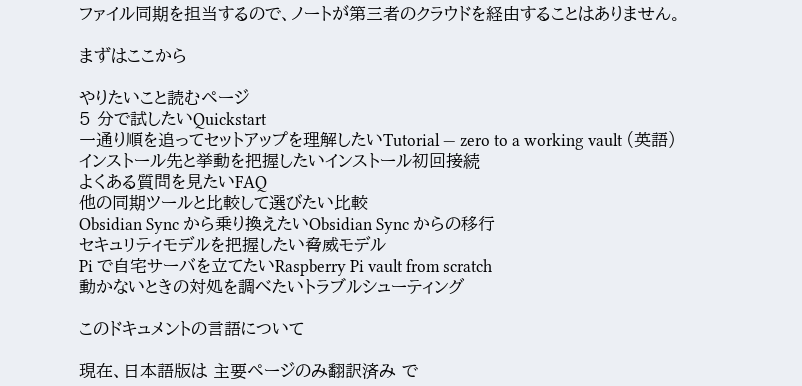ファイル同期を担当するので、ノートが第三者のクラウドを経由することはありません。

まずはここから

やりたいこと読むページ
5 分で試したいQuickstart
一通り順を追ってセットアップを理解したいTutorial — zero to a working vault (英語)
インストール先と挙動を把握したいインストール初回接続
よくある質問を見たいFAQ
他の同期ツールと比較して選びたい比較
Obsidian Sync から乗り換えたいObsidian Sync からの移行
セキュリティモデルを把握したい脅威モデル
Pi で自宅サーバを立てたいRaspberry Pi vault from scratch
動かないときの対処を調べたいトラブルシューティング

このドキュメントの言語について

現在、日本語版は 主要ページのみ翻訳済み で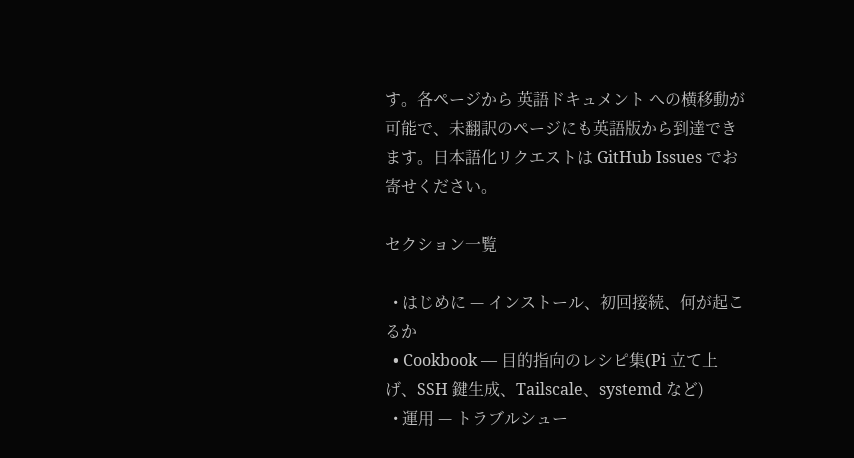す。各ページから 英語ドキュメント への横移動が可能で、未翻訳のページにも英語版から到達できます。日本語化リクエストは GitHub Issues でお寄せください。

セクション一覧

  • はじめに — インストール、初回接続、何が起こるか
  • Cookbook — 目的指向のレシピ集(Pi 立て上げ、SSH 鍵生成、Tailscale、systemd など)
  • 運用 — トラブルシュー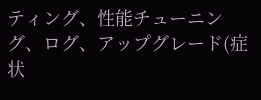ティング、性能チューニング、ログ、アップグレード(症状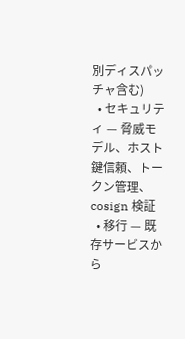別ディスパッチャ含む)
  • セキュリティ — 脅威モデル、ホスト鍵信頼、トークン管理、cosign 検証
  • 移行 — 既存サービスから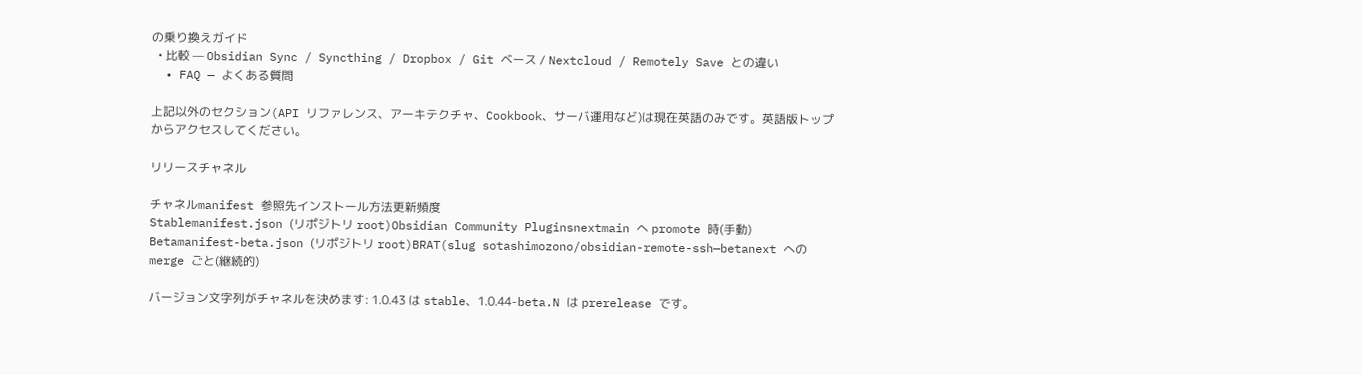の乗り換えガイド
  • 比較 — Obsidian Sync / Syncthing / Dropbox / Git ベース / Nextcloud / Remotely Save との違い
  • FAQ — よくある質問

上記以外のセクション(API リファレンス、アーキテクチャ、Cookbook、サーバ運用など)は現在英語のみです。英語版トップ からアクセスしてください。

リリースチャネル

チャネルmanifest 参照先インストール方法更新頻度
Stablemanifest.json (リポジトリ root)Obsidian Community Pluginsnextmain へ promote 時(手動)
Betamanifest-beta.json (リポジトリ root)BRAT(slug sotashimozono/obsidian-remote-ssh—betanext への merge ごと(継続的)

バージョン文字列がチャネルを決めます: 1.0.43 は stable、1.0.44-beta.N は prerelease です。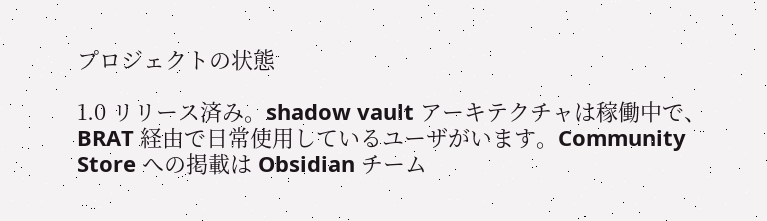プロジェクトの状態

1.0 リリース済み。shadow vault アーキテクチャは稼働中で、BRAT 経由で日常使用しているユーザがいます。Community Store への掲載は Obsidian チーム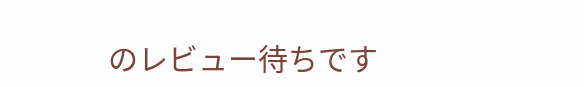のレビュー待ちです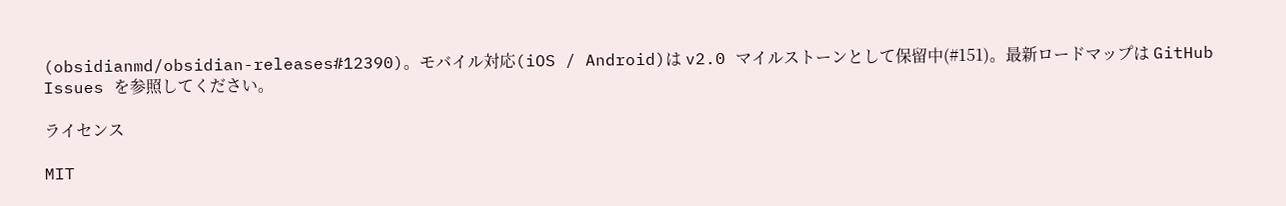(obsidianmd/obsidian-releases#12390)。モバイル対応(iOS / Android)は v2.0 マイルストーンとして保留中(#151)。最新ロードマップは GitHub Issues を参照してください。

ライセンス

MIT